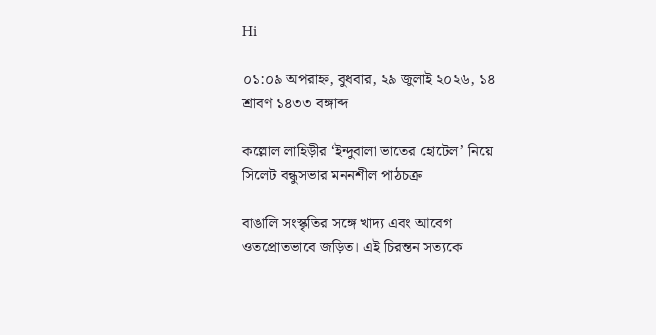Hi

০১:০৯ অপরাহ্ন, বুধবার, ২৯ জুলাই ২০২৬, ১৪ শ্রাবণ ১৪৩৩ বঙ্গাব্দ

কল্লোল লাহিড়ীর ‘ইন্দুবালা ভাতের হোটেল’ নিয়ে সিলেট বন্ধুসভার মননশীল পাঠচক্র

বাঙালি সংস্কৃতির সঙ্গে খাদ্য এবং আবেগ ওতপ্রোতভাবে জড়িত। এই চিরন্তন সত্যকে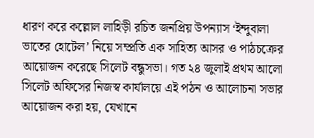ধারণ করে কল্লোল লাহিড়ী রচিত জনপ্রিয় উপন্যাস ‘ইন্দুবালা ভাতের হোটেল’ নিয়ে সম্প্রতি এক সাহিত্য আসর ও পাঠচক্রের আয়োজন করেছে সিলেট বন্ধুসভা। গত ২৪ জুলাই প্রথম আলো সিলেট অফিসের নিজস্ব কার্যালয়ে এই পঠন ও আলোচনা সভার আয়োজন করা হয়, যেখানে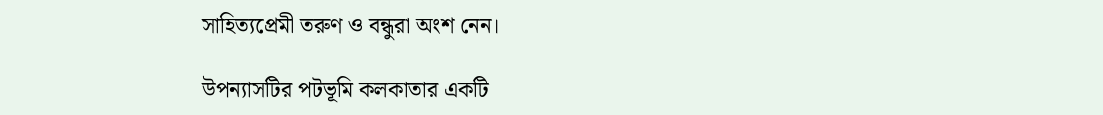সাহিত্যপ্রেমী তরুণ ও বন্ধুরা অংশ নেন।

উপন্যাসটির পটভূমি কলকাতার একটি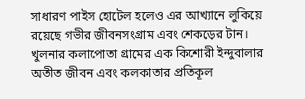সাধারণ পাইস হোটেল হলেও এর আখ্যানে লুকিয়ে রয়েছে গভীর জীবনসংগ্রাম এবং শেকড়ের টান। খুলনার কলাপোতা গ্রামের এক কিশোরী ইন্দুবালার অতীত জীবন এবং কলকাতার প্রতিকূল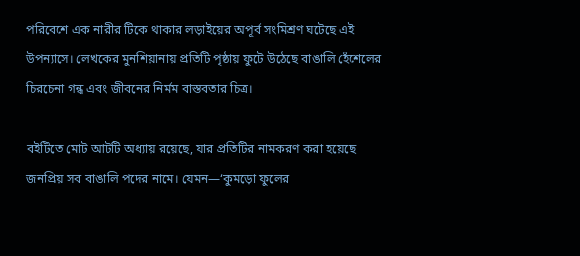পরিবেশে এক নারীর টিকে থাকার লড়াইয়ের অপূর্ব সংমিশ্রণ ঘটেছে এই উপন্যাসে। লেখকের মুনশিয়ানায় প্রতিটি পৃষ্ঠায় ফুটে উঠেছে বাঙালি হেঁশেলের চিরচেনা গন্ধ এবং জীবনের নির্মম বাস্তবতার চিত্র।

বইটিতে মোট আটটি অধ্যায় রয়েছে, যার প্রতিটির নামকরণ করা হয়েছে জনপ্রিয় সব বাঙালি পদের নামে। যেমন—‘কুমড়ো ফুলের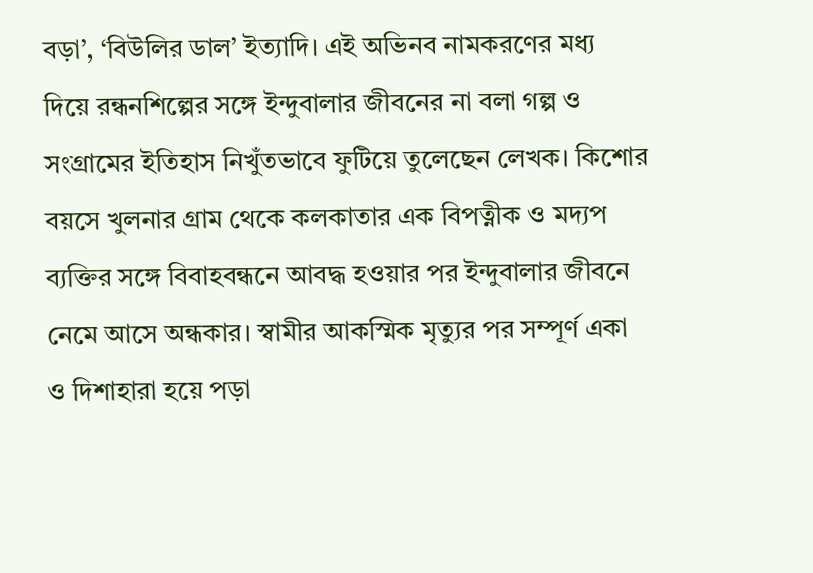বড়া’, ‘বিউলির ডাল’ ইত্যাদি। এই অভিনব নামকরণের মধ্য দিয়ে রন্ধনশিল্পের সঙ্গে ইন্দুবালার জীবনের না বলা গল্প ও সংগ্রামের ইতিহাস নিখুঁতভাবে ফুটিয়ে তুলেছেন লেখক। কিশোর বয়সে খুলনার গ্রাম থেকে কলকাতার এক বিপত্নীক ও মদ্যপ ব্যক্তির সঙ্গে বিবাহবন্ধনে আবদ্ধ হওয়ার পর ইন্দুবালার জীবনে নেমে আসে অন্ধকার। স্বামীর আকস্মিক মৃত্যুর পর সম্পূর্ণ একা ও দিশাহারা হয়ে পড়া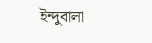ইন্দুবালা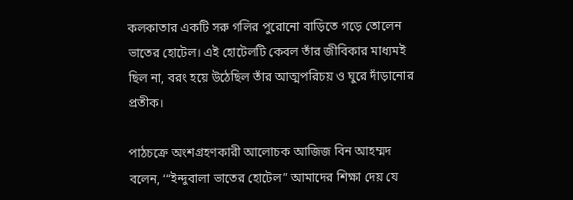কলকাতার একটি সরু গলির পুরোনো বাড়িতে গড়ে তোলেন ভাতের হোটেল। এই হোটেলটি কেবল তাঁর জীবিকার মাধ্যমই ছিল না, বরং হয়ে উঠেছিল তাঁর আত্মপরিচয় ও ঘুরে দাঁড়ানোর প্রতীক।

পাঠচক্রে অংশগ্রহণকারী আলোচক আজিজ বিন আহম্মদ বলেন, ‘“ইন্দুবালা ভাতের হোটেল” আমাদের শিক্ষা দেয় যে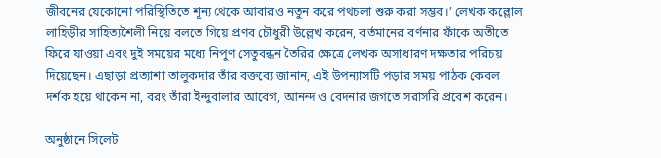জীবনের যেকোনো পরিস্থিতিতে শূন্য থেকে আবারও নতুন করে পথচলা শুরু করা সম্ভব।’ লেখক কল্লোল লাহিড়ীর সাহিত্যশৈলী নিয়ে বলতে গিয়ে প্রণব চৌধুরী উল্লেখ করেন, বর্তমানের বর্ণনার ফাঁকে অতীতে ফিরে যাওয়া এবং দুই সময়ের মধ্যে নিপুণ সেতুবন্ধন তৈরির ক্ষেত্রে লেখক অসাধারণ দক্ষতার পরিচয় দিয়েছেন। এছাড়া প্রত্যাশা তালুকদার তাঁর বক্তব্যে জানান, এই উপন্যাসটি পড়ার সময় পাঠক কেবল দর্শক হয়ে থাকেন না, বরং তাঁরা ইন্দুবালার আবেগ, আনন্দ ও বেদনার জগতে সরাসরি প্রবেশ করেন।

অনুষ্ঠানে সিলেট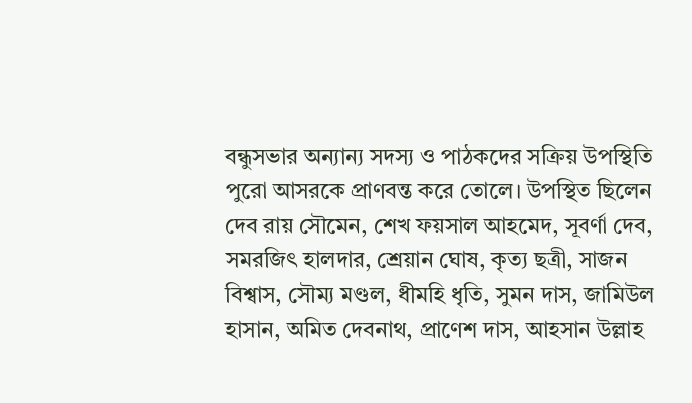বন্ধুসভার অন্যান্য সদস্য ও পাঠকদের সক্রিয় উপস্থিতি পুরো আসরকে প্রাণবন্ত করে তোলে। উপস্থিত ছিলেন দেব রায় সৌমেন, শেখ ফয়সাল আহমেদ, সূবর্ণা দেব, সমরজিৎ হালদার, শ্রেয়ান ঘোষ, কৃত্য ছত্রী, সাজন বিশ্বাস, সৌম্য মণ্ডল, ধীমহি ধৃতি, সুমন দাস, জামিউল হাসান, অমিত দেবনাথ, প্রাণেশ দাস, আহসান উল্লাহ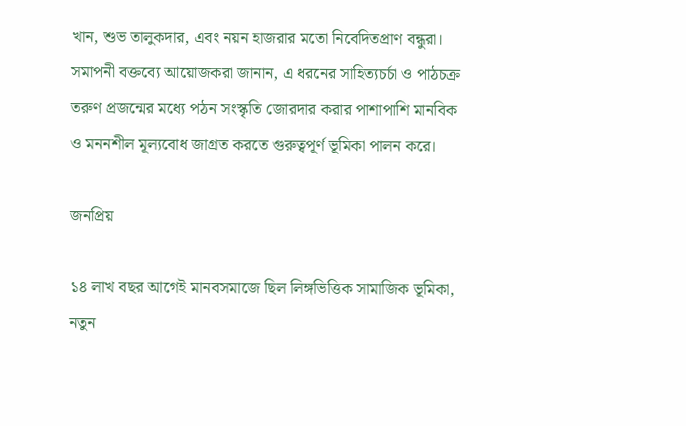খান, শুভ তালুকদার, এবং নয়ন হাজরার মতো নিবেদিতপ্রাণ বন্ধুরা। সমাপনী বক্তব্যে আয়োজকরা জানান, এ ধরনের সাহিত্যচর্চা ও পাঠচক্র তরুণ প্রজন্মের মধ্যে পঠন সংস্কৃতি জোরদার করার পাশাপাশি মানবিক ও মননশীল মূল্যবোধ জাগ্রত করতে গুরুত্বপূর্ণ ভূমিকা পালন করে।

জনপ্রিয়

১৪ লাখ বছর আগেই মানবসমাজে ছিল লিঙ্গভিত্তিক সামাজিক ভূমিকা, নতুন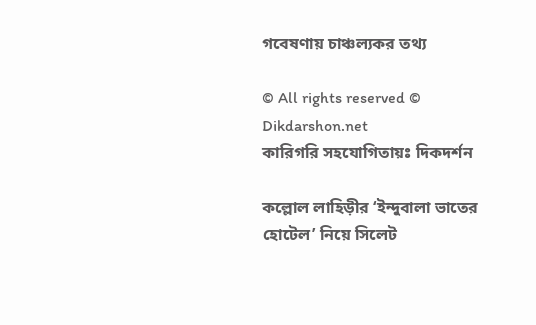গবেষণায় চাঞ্চল্যকর তথ্য

© All rights reserved © Dikdarshon.net
কারিগরি সহযোগিতায়ঃ দিকদর্শন

কল্লোল লাহিড়ীর ‘ইন্দুবালা ভাতের হোটেল’ নিয়ে সিলেট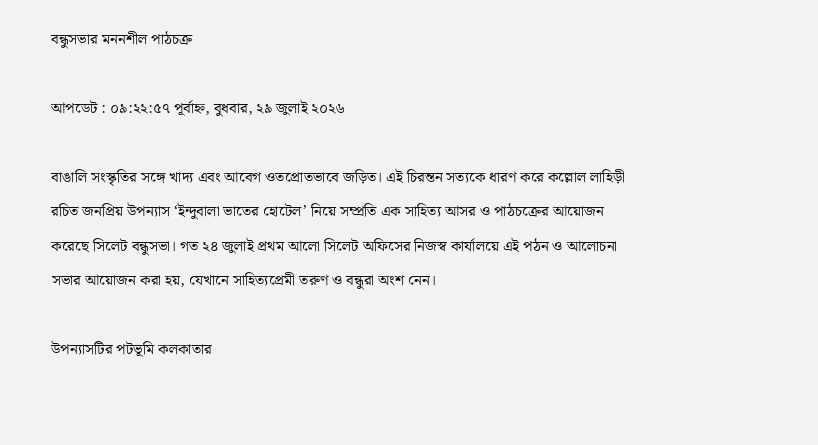বন্ধুসভার মননশীল পাঠচক্র

আপডেট : ০৯:২২:৫৭ পূর্বাহ্ন, বুধবার, ২৯ জুলাই ২০২৬

বাঙালি সংস্কৃতির সঙ্গে খাদ্য এবং আবেগ ওতপ্রোতভাবে জড়িত। এই চিরন্তন সত্যকে ধারণ করে কল্লোল লাহিড়ী রচিত জনপ্রিয় উপন্যাস ‘ইন্দুবালা ভাতের হোটেল’ নিয়ে সম্প্রতি এক সাহিত্য আসর ও পাঠচক্রের আয়োজন করেছে সিলেট বন্ধুসভা। গত ২৪ জুলাই প্রথম আলো সিলেট অফিসের নিজস্ব কার্যালয়ে এই পঠন ও আলোচনা সভার আয়োজন করা হয়, যেখানে সাহিত্যপ্রেমী তরুণ ও বন্ধুরা অংশ নেন।

উপন্যাসটির পটভূমি কলকাতার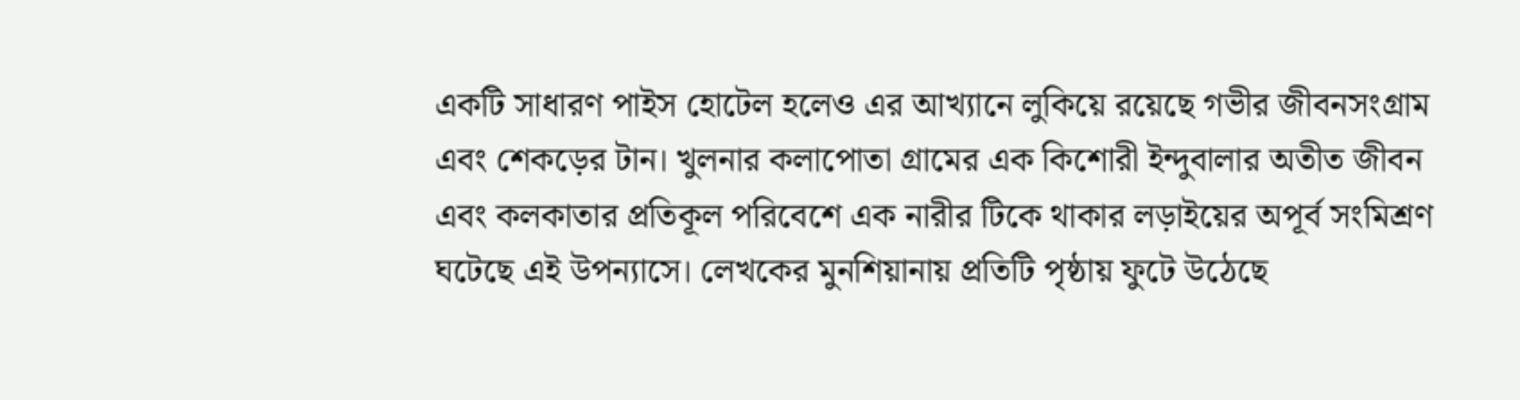একটি সাধারণ পাইস হোটেল হলেও এর আখ্যানে লুকিয়ে রয়েছে গভীর জীবনসংগ্রাম এবং শেকড়ের টান। খুলনার কলাপোতা গ্রামের এক কিশোরী ইন্দুবালার অতীত জীবন এবং কলকাতার প্রতিকূল পরিবেশে এক নারীর টিকে থাকার লড়াইয়ের অপূর্ব সংমিশ্রণ ঘটেছে এই উপন্যাসে। লেখকের মুনশিয়ানায় প্রতিটি পৃষ্ঠায় ফুটে উঠেছে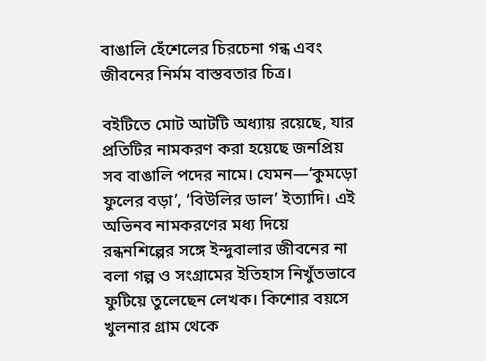বাঙালি হেঁশেলের চিরচেনা গন্ধ এবং জীবনের নির্মম বাস্তবতার চিত্র।

বইটিতে মোট আটটি অধ্যায় রয়েছে, যার প্রতিটির নামকরণ করা হয়েছে জনপ্রিয় সব বাঙালি পদের নামে। যেমন—‘কুমড়ো ফুলের বড়া’, ‘বিউলির ডাল’ ইত্যাদি। এই অভিনব নামকরণের মধ্য দিয়ে রন্ধনশিল্পের সঙ্গে ইন্দুবালার জীবনের না বলা গল্প ও সংগ্রামের ইতিহাস নিখুঁতভাবে ফুটিয়ে তুলেছেন লেখক। কিশোর বয়সে খুলনার গ্রাম থেকে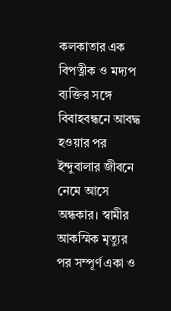কলকাতার এক বিপত্নীক ও মদ্যপ ব্যক্তির সঙ্গে বিবাহবন্ধনে আবদ্ধ হওয়ার পর ইন্দুবালার জীবনে নেমে আসে অন্ধকার। স্বামীর আকস্মিক মৃত্যুর পর সম্পূর্ণ একা ও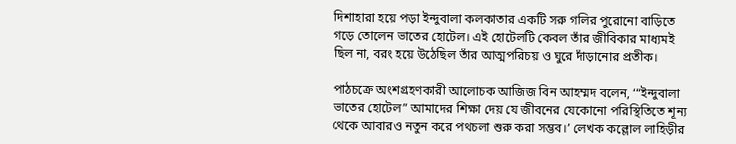দিশাহারা হয়ে পড়া ইন্দুবালা কলকাতার একটি সরু গলির পুরোনো বাড়িতে গড়ে তোলেন ভাতের হোটেল। এই হোটেলটি কেবল তাঁর জীবিকার মাধ্যমই ছিল না, বরং হয়ে উঠেছিল তাঁর আত্মপরিচয় ও ঘুরে দাঁড়ানোর প্রতীক।

পাঠচক্রে অংশগ্রহণকারী আলোচক আজিজ বিন আহম্মদ বলেন, ‘“ইন্দুবালা ভাতের হোটেল” আমাদের শিক্ষা দেয় যে জীবনের যেকোনো পরিস্থিতিতে শূন্য থেকে আবারও নতুন করে পথচলা শুরু করা সম্ভব।’ লেখক কল্লোল লাহিড়ীর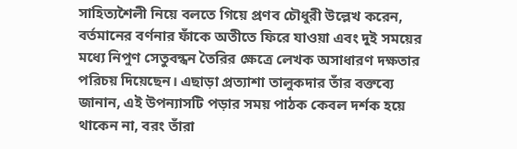সাহিত্যশৈলী নিয়ে বলতে গিয়ে প্রণব চৌধুরী উল্লেখ করেন, বর্তমানের বর্ণনার ফাঁকে অতীতে ফিরে যাওয়া এবং দুই সময়ের মধ্যে নিপুণ সেতুবন্ধন তৈরির ক্ষেত্রে লেখক অসাধারণ দক্ষতার পরিচয় দিয়েছেন। এছাড়া প্রত্যাশা তালুকদার তাঁর বক্তব্যে জানান, এই উপন্যাসটি পড়ার সময় পাঠক কেবল দর্শক হয়ে থাকেন না, বরং তাঁরা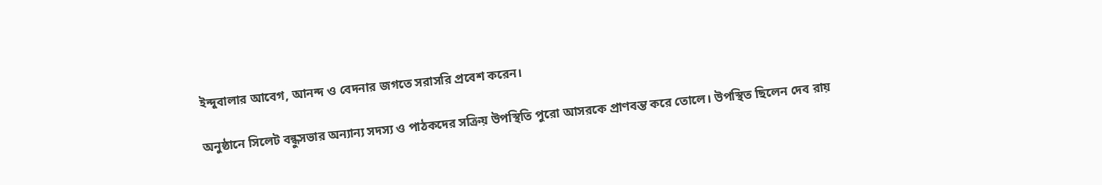ইন্দুবালার আবেগ, আনন্দ ও বেদনার জগতে সরাসরি প্রবেশ করেন।

অনুষ্ঠানে সিলেট বন্ধুসভার অন্যান্য সদস্য ও পাঠকদের সক্রিয় উপস্থিতি পুরো আসরকে প্রাণবন্ত করে তোলে। উপস্থিত ছিলেন দেব রায়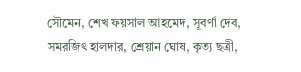সৌমেন, শেখ ফয়সাল আহমেদ, সূবর্ণা দেব, সমরজিৎ হালদার, শ্রেয়ান ঘোষ, কৃত্য ছত্রী,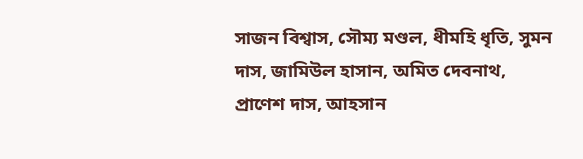সাজন বিশ্বাস, সৌম্য মণ্ডল, ধীমহি ধৃতি, সুমন দাস, জামিউল হাসান, অমিত দেবনাথ, প্রাণেশ দাস, আহসান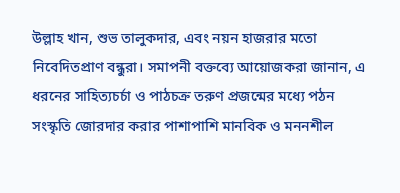উল্লাহ খান, শুভ তালুকদার, এবং নয়ন হাজরার মতো নিবেদিতপ্রাণ বন্ধুরা। সমাপনী বক্তব্যে আয়োজকরা জানান, এ ধরনের সাহিত্যচর্চা ও পাঠচক্র তরুণ প্রজন্মের মধ্যে পঠন সংস্কৃতি জোরদার করার পাশাপাশি মানবিক ও মননশীল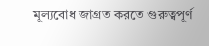মূল্যবোধ জাগ্রত করতে গুরুত্বপূর্ণ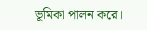ভূমিকা পালন করে।